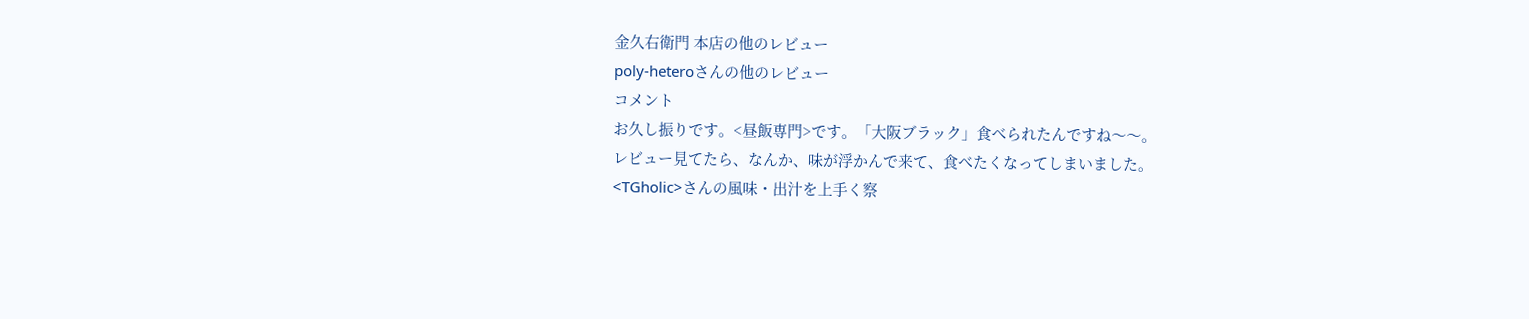金久右衛門 本店の他のレビュー
poly-heteroさんの他のレビュー
コメント
お久し振りです。<昼飯専門>です。「大阪ブラック」食べられたんですね〜〜。
レビュー見てたら、なんか、味が浮かんで来て、食べたくなってしまいました。
<TGholic>さんの風味・出汁を上手く察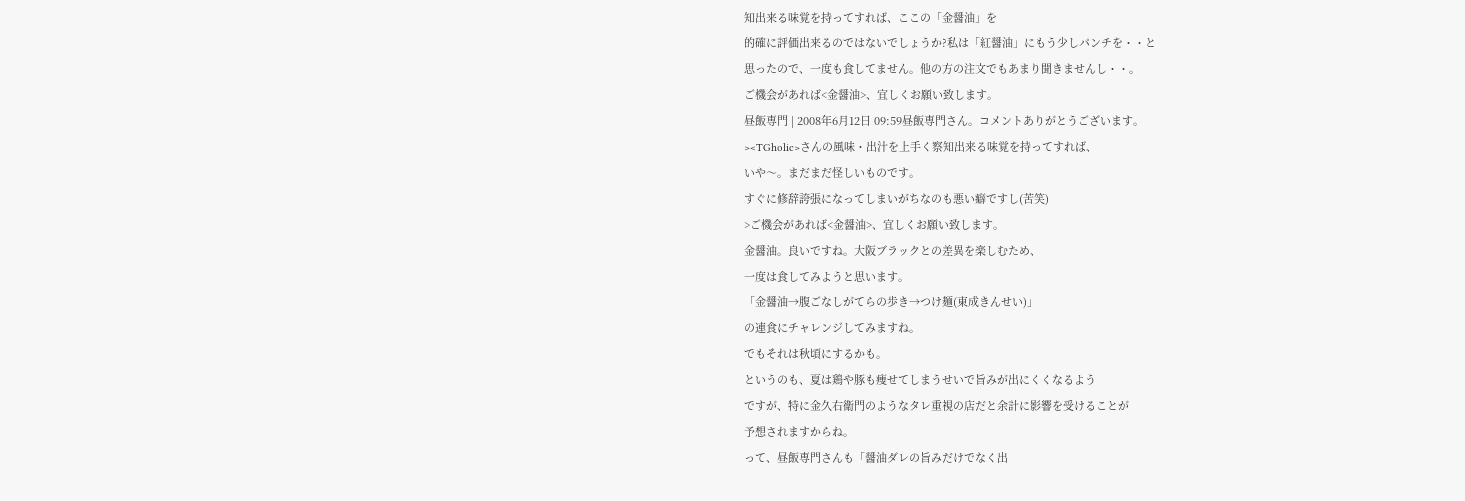知出来る味覚を持ってすれば、ここの「金醤油」を
的確に評価出来るのではないでしょうか?私は「紅醤油」にもう少しパンチを・・と
思ったので、一度も食してません。他の方の注文でもあまり聞きませんし・・。
ご機会があれば<金醤油>、宜しくお願い致します。
昼飯専門 | 2008年6月12日 09:59昼飯専門さん。コメントありがとうございます。
><TGholic>さんの風味・出汁を上手く察知出来る味覚を持ってすれば、
いや〜。まだまだ怪しいものです。
すぐに修辞誇張になってしまいがちなのも悪い癖ですし(苦笑)
>ご機会があれば<金醤油>、宜しくお願い致します。
金醤油。良いですね。大阪ブラックとの差異を楽しむため、
一度は食してみようと思います。
「金醤油→腹ごなしがてらの歩き→つけ麺(東成きんせい)」
の連食にチャレンジしてみますね。
でもそれは秋頃にするかも。
というのも、夏は鶏や豚も痩せてしまうせいで旨みが出にくくなるよう
ですが、特に金久右衛門のようなタレ重視の店だと余計に影響を受けることが
予想されますからね。
って、昼飯専門さんも「醤油ダレの旨みだけでなく出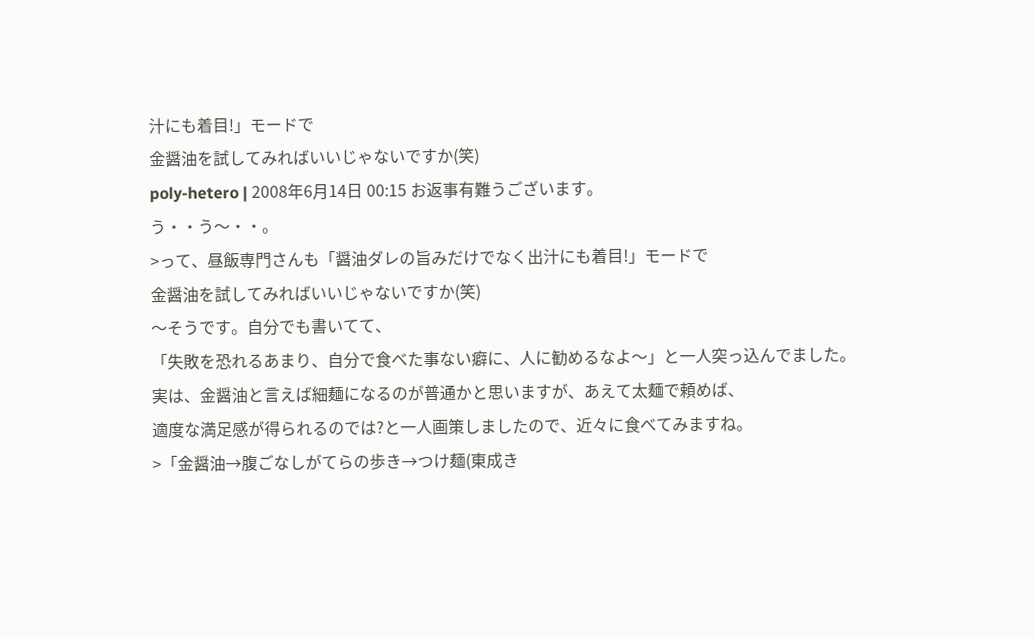汁にも着目!」モードで
金醤油を試してみればいいじゃないですか(笑)
poly-hetero | 2008年6月14日 00:15 お返事有難うございます。
う・・う〜・・。
>って、昼飯専門さんも「醤油ダレの旨みだけでなく出汁にも着目!」モードで
金醤油を試してみればいいじゃないですか(笑)
〜そうです。自分でも書いてて、
「失敗を恐れるあまり、自分で食べた事ない癖に、人に勧めるなよ〜」と一人突っ込んでました。
実は、金醤油と言えば細麺になるのが普通かと思いますが、あえて太麺で頼めば、
適度な満足感が得られるのでは?と一人画策しましたので、近々に食べてみますね。
>「金醤油→腹ごなしがてらの歩き→つけ麺(東成き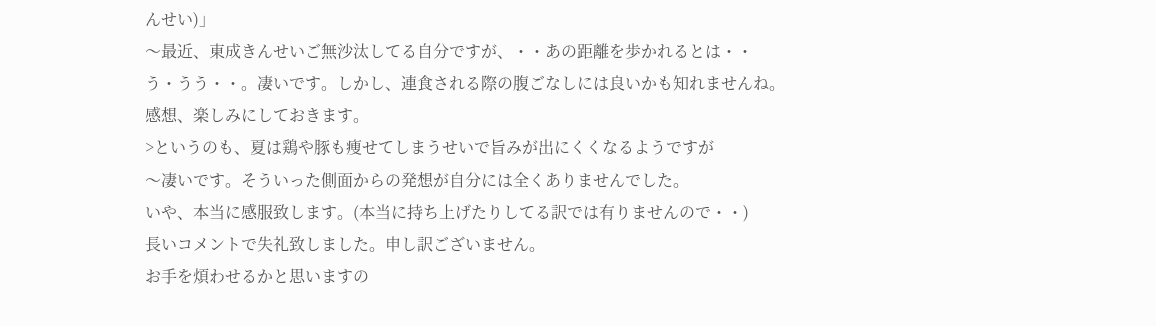んせい)」
〜最近、東成きんせいご無沙汰してる自分ですが、・・あの距離を歩かれるとは・・
う・うう・・。凄いです。しかし、連食される際の腹ごなしには良いかも知れませんね。
感想、楽しみにしておきます。
>というのも、夏は鶏や豚も痩せてしまうせいで旨みが出にくくなるようですが
〜凄いです。そういった側面からの発想が自分には全くありませんでした。
いや、本当に感服致します。(本当に持ち上げたりしてる訳では有りませんので・・)
長いコメントで失礼致しました。申し訳ございません。
お手を煩わせるかと思いますの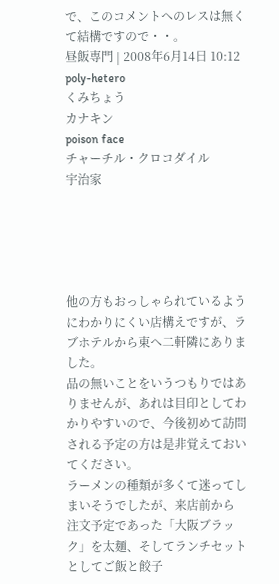で、このコメントへのレスは無くて結構ですので・・。
昼飯専門 | 2008年6月14日 10:12
poly-hetero
くみちょう
カナキン
poison face
チャーチル・クロコダイル
宇治家





他の方もおっしゃられているようにわかりにくい店構えですが、ラブホテルから東へ二軒隣にありました。
品の無いことをいうつもりではありませんが、あれは目印としてわかりやすいので、今後初めて訪問される予定の方は是非覚えておいてください。
ラーメンの種類が多くて迷ってしまいそうでしたが、来店前から
注文予定であった「大阪ブラック」を太麺、そしてランチセットとしてご飯と餃子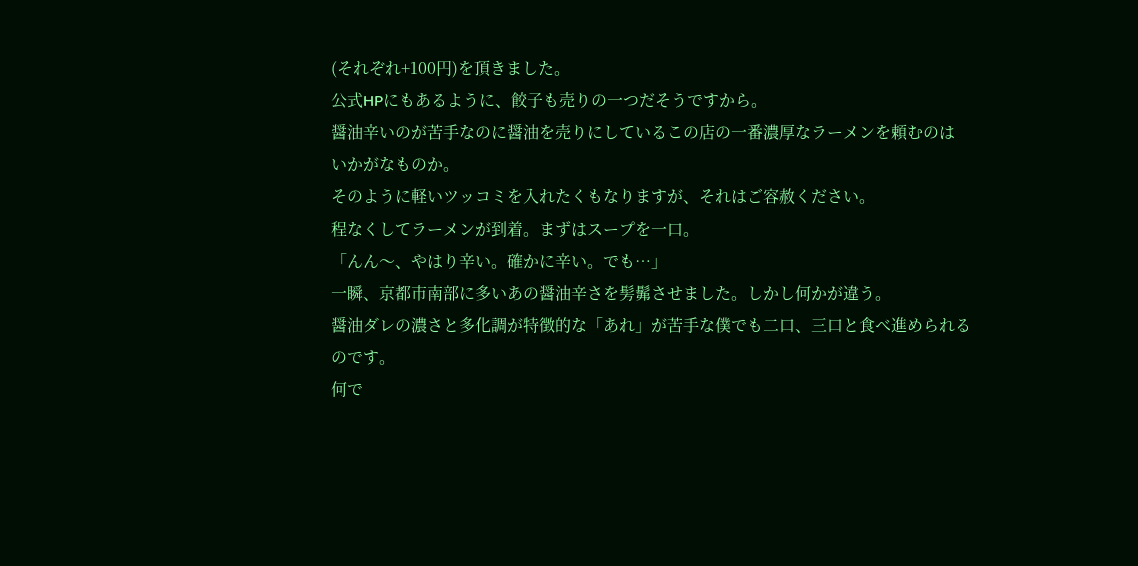(それぞれ+100円)を頂きました。
公式HPにもあるように、餃子も売りの一つだそうですから。
醤油辛いのが苦手なのに醤油を売りにしているこの店の一番濃厚なラーメンを頼むのは
いかがなものか。
そのように軽いツッコミを入れたくもなりますが、それはご容赦ください。
程なくしてラーメンが到着。まずはスープを一口。
「んん〜、やはり辛い。確かに辛い。でも…」
一瞬、京都市南部に多いあの醤油辛さを髣髴させました。しかし何かが違う。
醤油ダレの濃さと多化調が特徴的な「あれ」が苦手な僕でも二口、三口と食べ進められるのです。
何で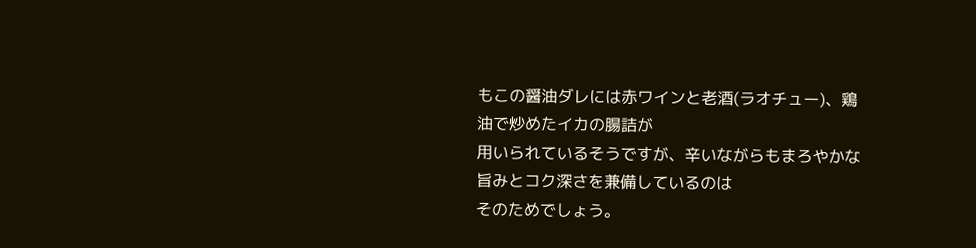もこの醤油ダレには赤ワインと老酒(ラオチュー)、鶏油で炒めたイカの腸詰が
用いられているそうですが、辛いながらもまろやかな旨みとコク深さを兼備しているのは
そのためでしょう。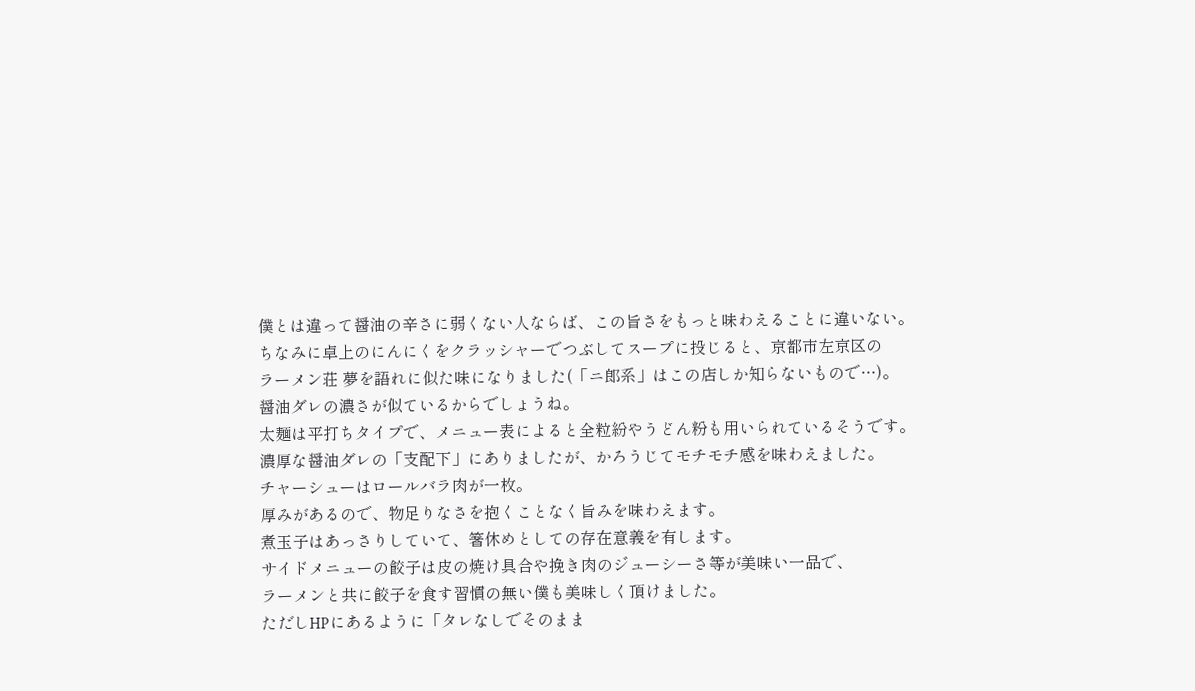僕とは違って醤油の辛さに弱くない人ならば、この旨さをもっと味わえることに違いない。
ちなみに卓上のにんにくをクラッシャーでつぶしてスープに投じると、京都市左京区の
ラーメン荘 夢を語れに似た味になりました(「ニ郎系」はこの店しか知らないもので…)。
醤油ダレの濃さが似ているからでしょうね。
太麺は平打ちタイプで、メニュー表によると全粒紛やうどん粉も用いられているそうです。
濃厚な醤油ダレの「支配下」にありましたが、かろうじてモチモチ感を味わえました。
チャーシューはロールバラ肉が一枚。
厚みがあるので、物足りなさを抱くことなく旨みを味わえます。
煮玉子はあっさりしていて、箸休めとしての存在意義を有します。
サイドメニューの餃子は皮の焼け具合や挽き肉のジューシーさ等が美味い一品で、
ラーメンと共に餃子を食す習慣の無い僕も美味しく頂けました。
ただしHPにあるように「タレなしでそのまま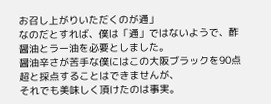お召し上がりいただくのが通」
なのだとすれば、僕は「通」ではないようで、酢醤油とラー油を必要としました。
醤油辛さが苦手な僕にはこの大阪ブラックを90点超と採点することはできませんが、
それでも美味しく頂けたのは事実。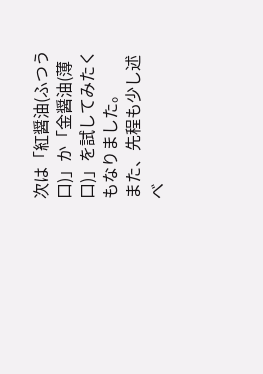次は「紅醤油(ふつう口)」か「金醤油(薄口)」を試してみたくもなりました。
また、先程も少し述べ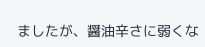ましたが、醤油辛さに弱くな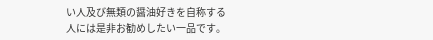い人及び無類の醤油好きを自称する
人には是非お勧めしたい一品です。